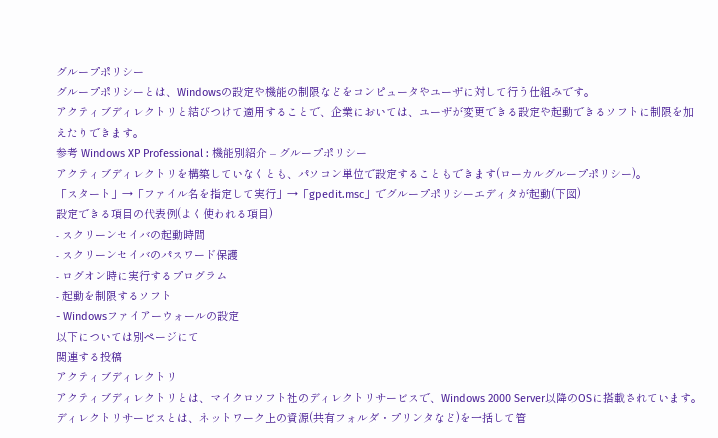グループポリシー
グループポリシーとは、Windowsの設定や機能の制限などをコンピュータやユーザに対して行う仕組みです。
アクティブディレクトリと結びつけて適用することで、企業においては、ユーザが変更できる設定や起動できるソフトに制限を加えたりできます。
参考 Windows XP Professional : 機能別紹介 – グループポリシー
アクティブディレクトリを構築していなくとも、パソコン単位で設定することもできます(ローカルグループポリシー)。
「スタート」→「ファイル名を指定して実行」→「gpedit.msc」でグループポリシーエディタが起動(下図)
設定できる項目の代表例(よく使われる項目)
- スクリーンセイバの起動時間
- スクリーンセイバのパスワード保護
- ログオン時に実行するプログラム
- 起動を制限するソフト
- Windowsファイアーウォールの設定
以下については別ページにて
関連する投稿
アクティブディレクトリ
アクティブディレクトリとは、マイクロソフト社のディレクトリサービスで、Windows 2000 Server以降のOSに搭載されています。
ディレクトリサービスとは、ネットワーク上の資源(共有フォルダ・プリンタなど)を一括して管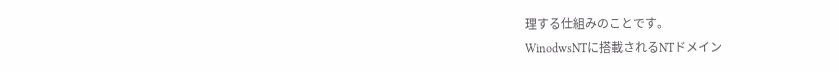理する仕組みのことです。
WinodwsNTに搭載されるNTドメイン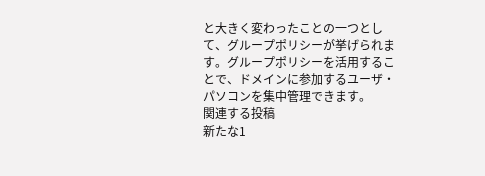と大きく変わったことの一つとして、グループポリシーが挙げられます。グループポリシーを活用することで、ドメインに参加するユーザ・パソコンを集中管理できます。
関連する投稿
新たな1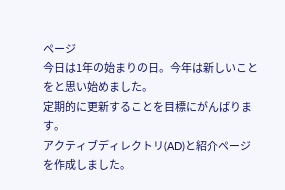ページ
今日は1年の始まりの日。今年は新しいことをと思い始めました。
定期的に更新することを目標にがんばります。
アクティブディレクトリ(AD)と紹介ページを作成しました。